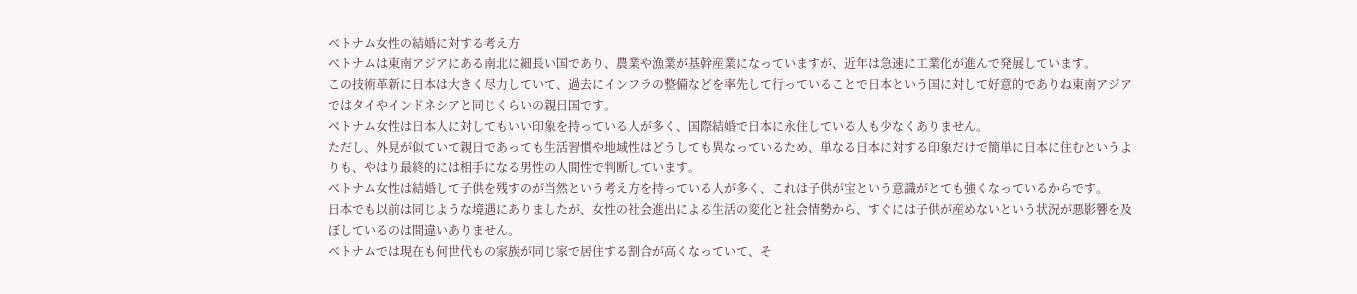ベトナム女性の結婚に対する考え方
ベトナムは東南アジアにある南北に細長い国であり、農業や漁業が基幹産業になっていますが、近年は急速に工業化が進んで発展しています。
この技術革新に日本は大きく尽力していて、過去にインフラの整備などを率先して行っていることで日本という国に対して好意的でありね東南アジアではタイやインドネシアと同じくらいの親日国です。
ベトナム女性は日本人に対してもいい印象を持っている人が多く、国際結婚で日本に永住している人も少なくありません。
ただし、外見が似ていて親日であっても生活習慣や地域性はどうしても異なっているため、単なる日本に対する印象だけで簡単に日本に住むというよりも、やはり最終的には相手になる男性の人間性で判断しています。
ベトナム女性は結婚して子供を残すのが当然という考え方を持っている人が多く、これは子供が宝という意識がとても強くなっているからです。
日本でも以前は同じような境遇にありましたが、女性の社会進出による生活の変化と社会情勢から、すぐには子供が産めないという状況が悪影響を及ぼしているのは間違いありません。
ベトナムでは現在も何世代もの家族が同じ家で居住する割合が高くなっていて、そ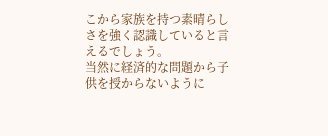こから家族を持つ素晴らしさを強く認識していると言えるでしょう。
当然に経済的な問題から子供を授からないように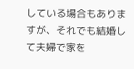している場合もありますが、それでも結婚して夫婦で家を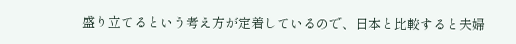盛り立てるという考え方が定着しているので、日本と比較すると夫婦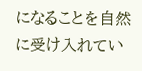になることを自然に受け入れてい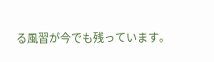る風習が今でも残っています。